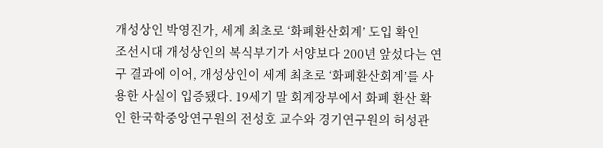개성상인 박영진가, 세계 최초로 ‘화폐환산회계’ 도입 확인
조선시대 개성상인의 복식부기가 서양보다 200년 앞섰다는 연구 결과에 이어, 개성상인이 세계 최초로 ‘화폐환산회계’를 사용한 사실이 입증됐다. 19세기 말 회계장부에서 화폐 환산 확인 한국학중앙연구원의 전성호 교수와 경기연구원의 허성관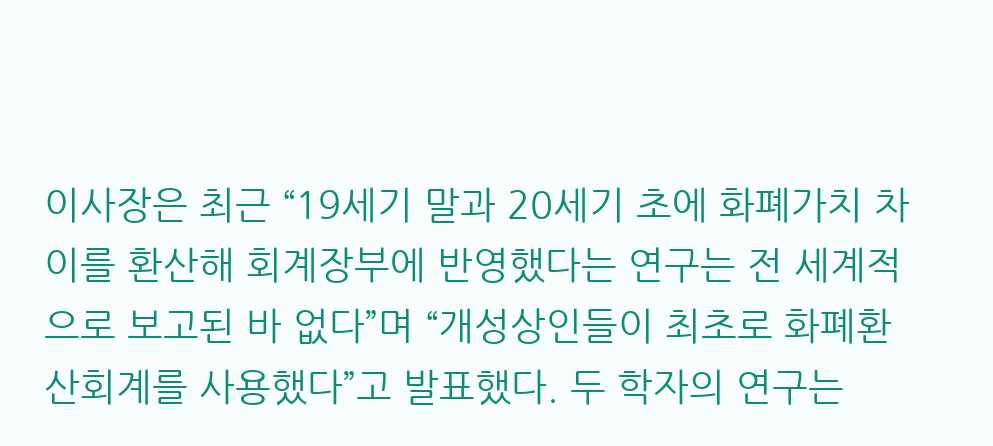이사장은 최근 “19세기 말과 20세기 초에 화폐가치 차이를 환산해 회계장부에 반영했다는 연구는 전 세계적으로 보고된 바 없다”며 “개성상인들이 최초로 화폐환산회계를 사용했다”고 발표했다. 두 학자의 연구는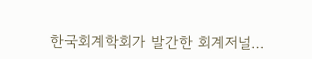한국회계학회가 발간한 회계저널…